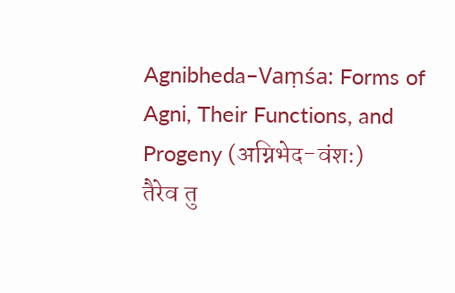Agnibheda–Vaṃśa: Forms of Agni, Their Functions, and Progeny (अग्निभेद-वंशः)
तैरेव तु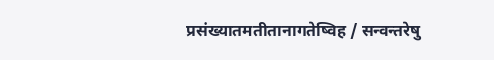प्रसंख्यातमतीतानागतेष्विह / सन्वन्तरेषु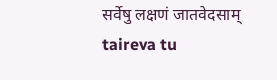सर्वेषु लक्षणं जातवेदसाम्
taireva tu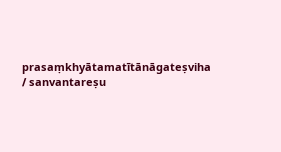prasaṃkhyātamatītānāgateṣviha / sanvantareṣu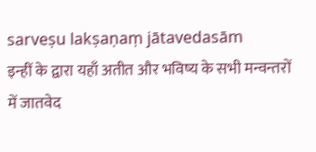sarveṣu lakṣaṇaṃ jātavedasām
इन्हीं के द्वारा यहाँ अतीत और भविष्य के सभी मन्वन्तरों में जातवेद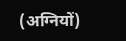(अग्नियों)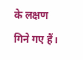के लक्षण गिने गए हैं।